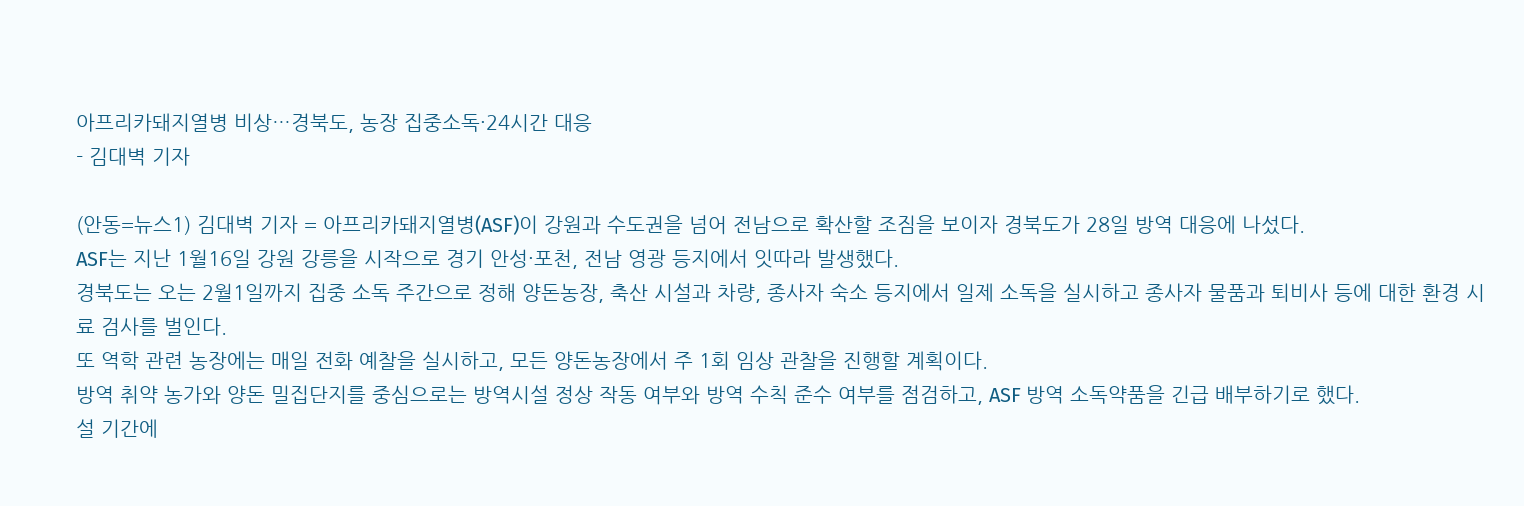아프리카돼지열병 비상…경북도, 농장 집중소독·24시간 대응
- 김대벽 기자

(안동=뉴스1) 김대벽 기자 = 아프리카돼지열병(ASF)이 강원과 수도권을 넘어 전남으로 확산할 조짐을 보이자 경북도가 28일 방역 대응에 나섰다.
ASF는 지난 1월16일 강원 강릉을 시작으로 경기 안성·포천, 전남 영광 등지에서 잇따라 발생했다.
경북도는 오는 2월1일까지 집중 소독 주간으로 정해 양돈농장, 축산 시설과 차량, 종사자 숙소 등지에서 일제 소독을 실시하고 종사자 물품과 퇴비사 등에 대한 환경 시료 검사를 벌인다.
또 역학 관련 농장에는 매일 전화 예찰을 실시하고, 모든 양돈농장에서 주 1회 임상 관찰을 진행할 계획이다.
방역 취약 농가와 양돈 밀집단지를 중심으로는 방역시설 정상 작동 여부와 방역 수칙 준수 여부를 점검하고, ASF 방역 소독약품을 긴급 배부하기로 했다.
설 기간에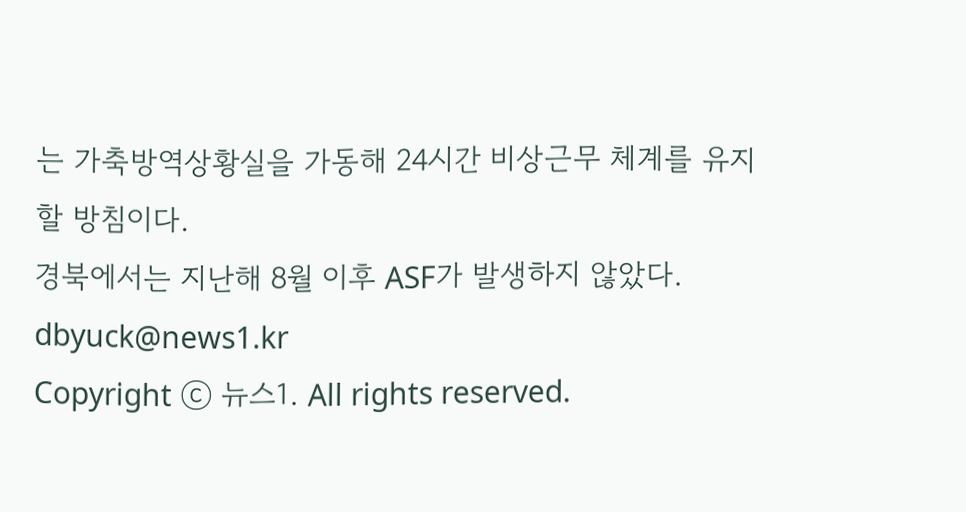는 가축방역상황실을 가동해 24시간 비상근무 체계를 유지할 방침이다.
경북에서는 지난해 8월 이후 ASF가 발생하지 않았다.
dbyuck@news1.kr
Copyright ⓒ 뉴스1. All rights reserved.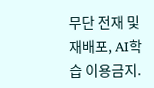무단 전재 및 재배포, AI학습 이용금지.